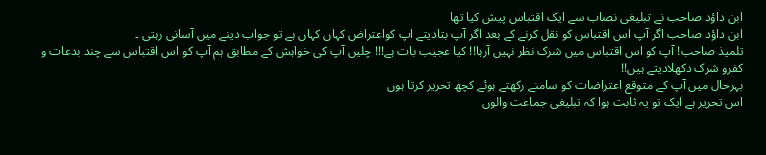ابن داؤد صاحب نے تبلیغی نصاب سے ایک اقتباس پیش کیا تھا
ابن داؤد صاحب اگر آپ اس اقتباس کو نقل کرنے کے بعد اگر آپ بتادیتے اپ کواعتراض کہاں کہاں ہے تو جواب دینے میں آسانی رہتی ۔
تلمیذ صاحب! آپ کو اس اقتباس میں شرک نظر نہیں آرہا!! کیا عجیب بات ہے!!! چلیں آپ کی خواہش کے مطابق ہم آپ کو اس اقتباس سے چند بدعات و کفرو شرک دکھلادیتے ہیں!!
بہرحال میں آپ کے متوقع اعتراضات کو سامنے رکھتے ہوئے کچھ تحریر کرتا ہوں
اس تحریر ہے ایک تو یہ ثابت ہوا کہ تبلیغی جماعت والوں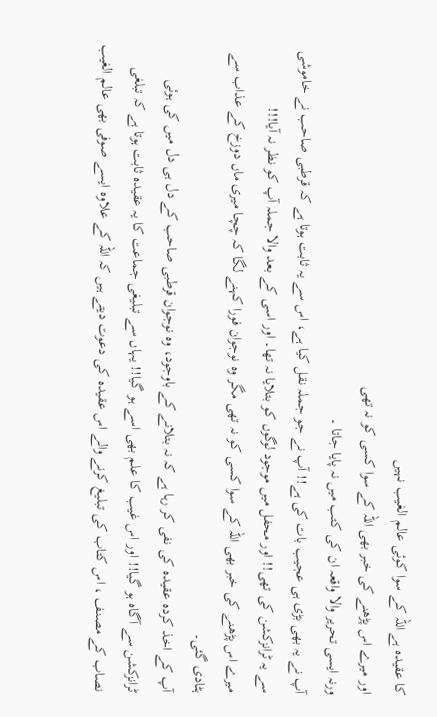کا عقیدہ ہے اللہ کے سوا کوئی عالم الغیب نہیں
اور میرے اس پڑھنے کی خبر بھی اللہ کے سوا کسی کو نہ تھی
ورنہ ایسی تحریر والا واقعہ ان کی کتب میں نہ پایا جاتا ۔
آپ نے یہ بھی بڑی ہی عجیب بات کی ہے!! آپ نے جو جملہ نقل کیا ہے، اس سے یہ ثابت ہوتا ہے کہ قرطبی صاحب نے خاموشی سے یہ ٹرانزکشن کی تھی!! اور محفل میں موجود لوگوں کو بتلایا نہ تھا۔ اور اسی کے بعد والا جملہ آپ کو نظر نہ آیا!!!
میرے اس پڑھنے کی خبر بھی اللہ کے سوا کسی کو نہ تھی مگر وہ نوجوان فورا کہنے لگا کہ چچا میری ماں دوزخ کے عذاب سے ہٹادی گئی۔
آپ کے اخذ کردہ عقیدہ کی نفی کر رہا ہے کہ نہ بتلانے کے باوجود، وہ نوجوان قرطبی صاحب کے دل ہی دل میں کی ہوئی ٹرانزکشن سے آگاہ ہو گیا!! اور اس غیب کا علم بھی اسے ہو گیا!! یہاں سے تبلیغی جماعت کا یہ عقیدہ ثابت ہوتا ہے کہ تبلغی نصاب کے مصنف ، اس کتاب کی تبلیغ کرنے والے اس عقیدہ کی دعوت دیتے ہیں کہ اللہ کے علاوہ ایسے صوفی بھی عالم الغیب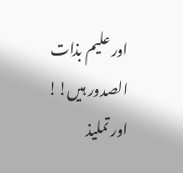اور عليم بذات الصدور ہیں!!
اور تملیذ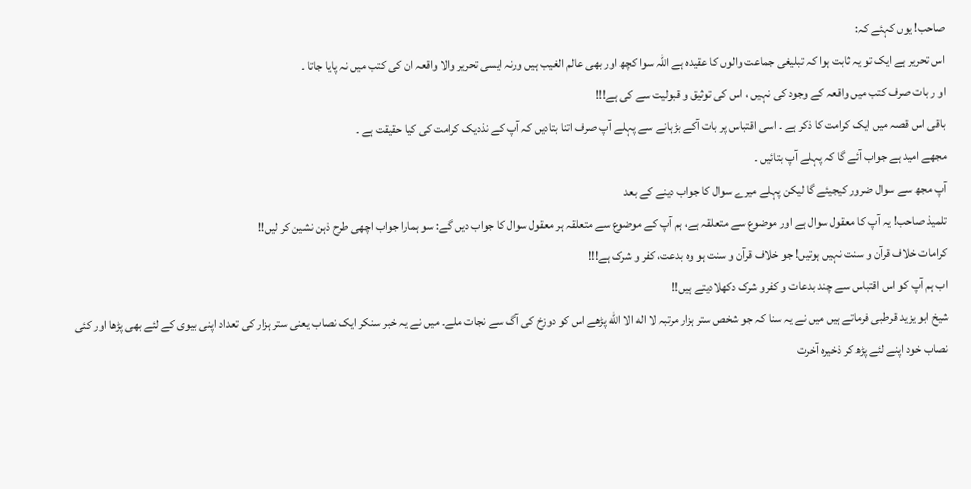صاحب! یوں کہئے کہ:
اس تحریر ہے ایک تو یہ ثابت ہوا کہ تبلیغی جماعت والوں کا عقیدہ ہے اللہ سوا کچھ اور بھی عالم الغیب ہیں ورنہ ایسی تحریر والا واقعہ ان کی کتب میں نہ پایا جاتا ۔
او ر بات صرف کتب میں واقعہ کے وجود کی نہیں ، اس کی توثیق و قبولیت سے کی ہے!!!
باقی اس قصہ میں ایک کرامت کا ذکر ہے ۔ اسی اقتباس پر بات آکے بڑہانے سے پہلے آپ صرف اتنا بتادیں کہ آپ کے نذدیک کرامت کی کیا حقیقت ہے ۔
مجھے امید ہے جواب آئے گا کہ پہلے آپ بتائیں ۔
آپ مجھ سے سوال ضرور کیجیئے گا لیکن پہلے میرے سوال کا جواب دینے کے بعد
تلمیذ صاحب! یہ آپ کا معقول سوال ہے اور موضوع سے متعلقہ ہے، ہم آپ کے موضوع سے متعلقہ ہر معقول سوال کا جواب دیں گے: سو ہمارا جواب اچھی طرح ذہن نشین کر لیں!!
کرامات خلاف قرآن و سنت نہیں ہوتیں! جو خلاف قرآن و سنت ہو وہ بدعت، کفر و شرک ہے!!!
اب ہم آپ کو اس اقتباس سے چند بدعات و کفرو شرک دکھلادیتے ہیں!!
شیخ ابو یزید قرطبی فرماتے ہیں میں نے یہ سنا کہ جو شخص ستر ہزار مرتبہ لا اله الا الله پڑھے اس کو دوزخ کی آگ سے نجات ملے۔ میں نے یہ خبر سنکر ایک نصاب یعنی ستر ہزار کی تعداد اپنی بیوی کے لئے بھی پڑھا اور کئی نصاب خود اپنے لئے پڑھ کر ذخیرہ آخرت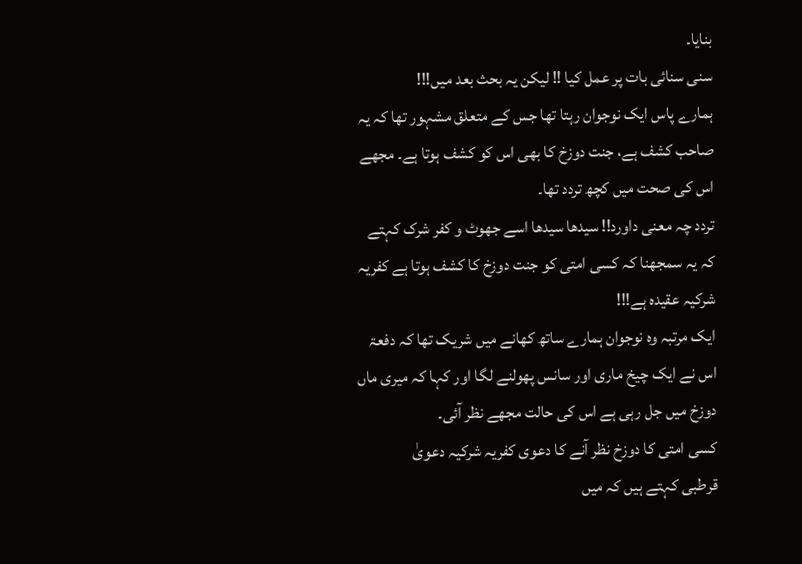بنایا۔
سنی سنائی بات پر عمل کیا !! لیکن یہ بحث بعد میں!!!
ہمارے پاس ایک نوجوان رہتا تھا جس کے متعلق مشہور تھا کہ یہ صاحب کشف ہے، جنت دوزخ کا بھی اس کو کشف ہوتا ہے۔ مجھے اس کی صحت میں کچھ تردد تھا۔
تردد چہ معنی داورد!! سیدھا سیدھا اسے جھوٹ و کفر شرک کہتے کہ یہ سمجھنا کہ کسی امتی کو جنت دوزخ کا کشف ہوتا ہے کفریہ شرکیہ عقیدہ ہے!!!
ایک مرتبہ وہ نوجوان ہمارے ساتھ کھانے میں شریک تھا کہ دفعۃ اس نے ایک چیخ ماری اور سانس پھولنے لگا اور کہا کہ میری ماں دوزخ میں جل رہی ہے اس کی حالت مجھے نظر آئی۔
کسی امتی کا دوزخ نظر آنے کا دعوی کفریہ شرکیہ دعویٰ
قرطبی کہتے ہیں کہ میں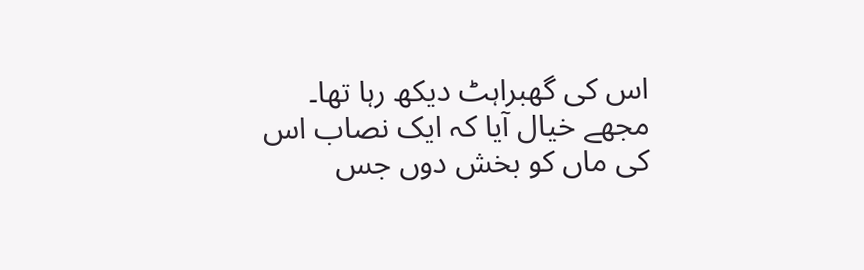اس کی گھبراہٹ دیکھ رہا تھا۔ مجھے خیال آیا کہ ایک نصاب اس کی ماں کو بخش دوں جس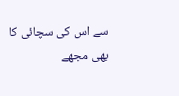سے اس کی سچائی کا بھی مجھے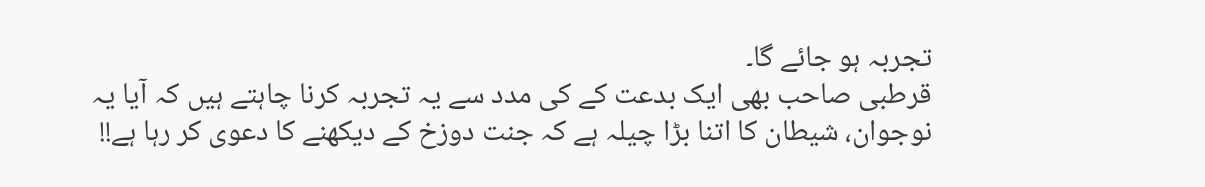تجربہ ہو جائے گا۔
قرطبی صاحب بھی ایک بدعت کے کی مدد سے یہ تجربہ کرنا چاہتے ہیں کہ آیا یہ نوجوان، شیطان کا اتنا بڑا چیلہ ہے کہ جنت دوزخ کے دیکھنے کا دعوی کر رہا ہے!!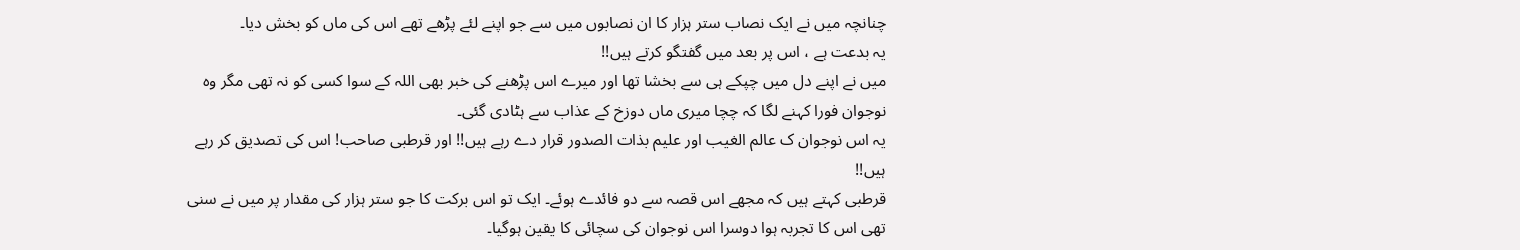چنانچہ میں نے ایک نصاب ستر ہزار کا ان نصابوں میں سے جو اپنے لئے پڑھے تھے اس کی ماں کو بخش دیا۔
یہ بدعت ہے ، اس پر بعد میں گفتگو کرتے ہیں!!
میں نے اپنے دل میں چپکے ہی سے بخشا تھا اور میرے اس پڑھنے کی خبر بھی اللہ کے سوا کسی کو نہ تھی مگر وہ نوجوان فورا کہنے لگا کہ چچا میری ماں دوزخ کے عذاب سے ہٹادی گئی۔
یہ اس نوجوان ک عالم الغیب اور عليم بذات الصدور قرار دے رہے ہیں!! اور قرطبی صاحب! اس کی تصدیق کر رہے ہیں!!
قرطبی کہتے ہیں کہ مجھے اس قصہ سے دو فائدے ہوئے۔ ایک تو اس برکت کا جو ستر ہزار کی مقدار پر میں نے سنی تھی اس کا تجربہ ہوا دوسرا اس نوجوان کی سچائی کا یقین ہوگیا۔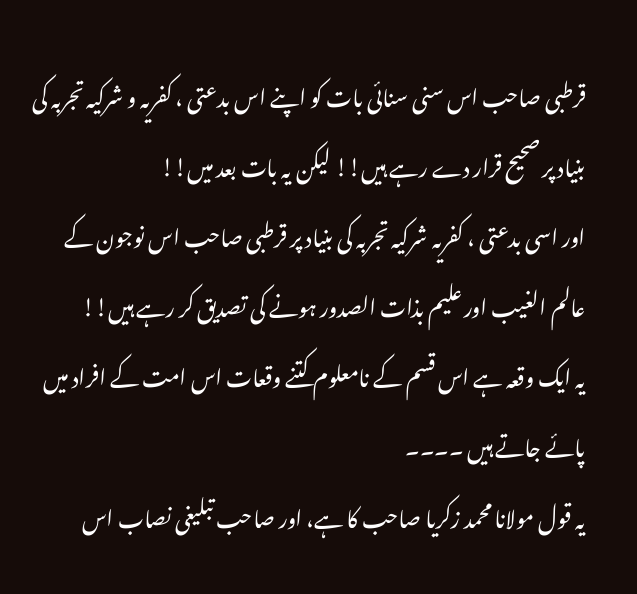قرطبی صاحب اس سنی سنائی بات کو اپنے اس بدعتی ، کفریہ و شرکیہ تجربہ کی بنیاد پر صحیح قرار دے رہے ہیں!! لیکن یہ بات بعد میں!!
اور اسی بدعتی ، کفریہ شرکیہ تجربہ کی بنیاد پر قرطبی صاحب اس نوجون کے عالم الغیب اور عليم بذات الصدور ہونے کی تصدیق کر رہے ہیں!!
یہ ایک وقعہ ہے اس قسم کے نامعلوم کتنے وقعات اس امت کے افراد میں پائے جاتے ہیں ۔۔۔۔
یہ قول مولانا محمد زکریا صاحب کا ہے، اور صاحب تبلیغی نصاب اس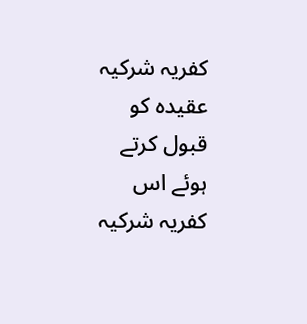کفریہ شرکیہ عقیدہ کو قبول کرتے ہوئے اس کفریہ شرکیہ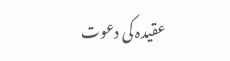عقیدہ کی دعوت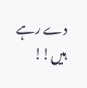دے رہے ہیں!!